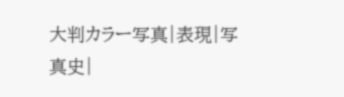大判カラー写真|表現|写真史|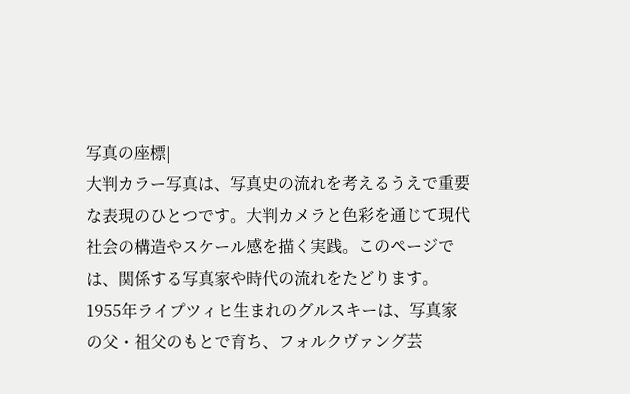写真の座標|
大判カラー写真は、写真史の流れを考えるうえで重要な表現のひとつです。大判カメラと色彩を通じて現代社会の構造やスケール感を描く実践。このページでは、関係する写真家や時代の流れをたどります。
1955年ライプツィヒ生まれのグルスキーは、写真家の父・祖父のもとで育ち、フォルクヴァング芸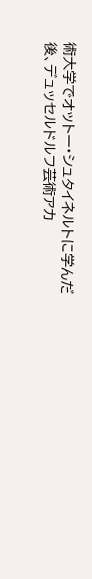術大学でオットー・シュタイネルトに学んだ後、デュッセルドルフ芸術アカ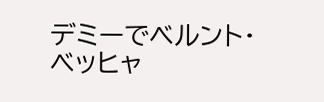デミーでベルント・ベッヒャ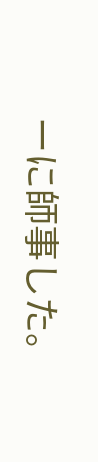ーに師事した。